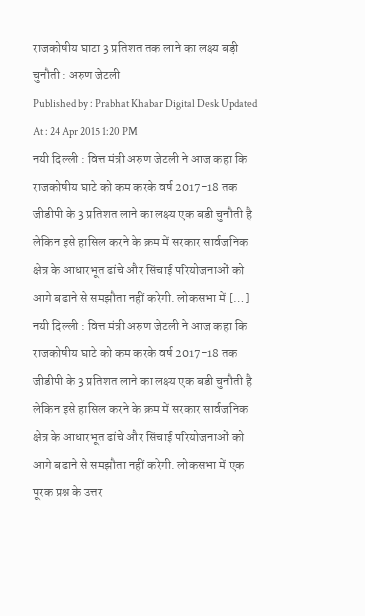राजकोषीय घाटा 3 प्रतिशत तक लाने का लक्ष्य बड़ी चुनौती : अरुण जेटली
Published by : Prabhat Khabar Digital Desk Updated At : 24 Apr 2015 1:20 PM
नयी दिल्ली : वित्त मंत्री अरुण जेटली ने आज कहा कि राजकोषीय घाटे को कम करके वर्ष 2017-18 तक जीडीपी के 3 प्रतिशत लाने का लक्ष्य एक बडी चुनौती है लेकिन इसे हासिल करने के क्रम में सरकार सार्वजनिक क्षेत्र के आधारभूत ढांचे और सिंचाई परियोजनाओं को आगे बढाने से समझौता नहीं करेगी. लोकसभा में […]
नयी दिल्ली : वित्त मंत्री अरुण जेटली ने आज कहा कि राजकोषीय घाटे को कम करके वर्ष 2017-18 तक जीडीपी के 3 प्रतिशत लाने का लक्ष्य एक बडी चुनौती है लेकिन इसे हासिल करने के क्रम में सरकार सार्वजनिक क्षेत्र के आधारभूत ढांचे और सिंचाई परियोजनाओं को आगे बढाने से समझौता नहीं करेगी. लोकसभा में एक पूरक प्रश्न के उत्तर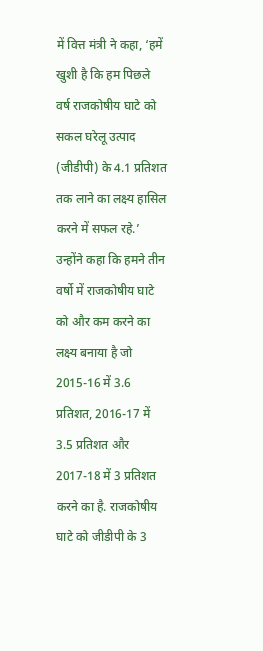में वित्त मंत्री ने कहा, ‘हमें खुशी है कि हम पिछले वर्ष राजकोषीय घाटे को सकल घरेलू उत्पाद (जीडीपी) के 4.1 प्रतिशत तक लाने का लक्ष्य हासिल करने में सफल रहे.’
उन्होंने कहा कि हमने तीन वर्षो में राजकोषीय घाटे को और कम करने का लक्ष्य बनाया है जो 2015-16 में 3.6 प्रतिशत, 2016-17 में 3.5 प्रतिशत और 2017-18 में 3 प्रतिशत करने का है. राजकोषीय घाटे को जीडीपी के 3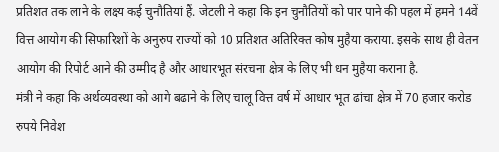प्रतिशत तक लाने के लक्ष्य कई चुनौतियां हैं. जेटली ने कहा कि इन चुनौतियों को पार पाने की पहल में हमने 14वें वित्त आयोग की सिफारिशों के अनुरुप राज्यों को 10 प्रतिशत अतिरिक्त कोष मुहैया कराया. इसके साथ ही वेतन आयोग की रिपोर्ट आने की उम्मीद है और आधारभूत संरचना क्षेत्र के लिए भी धन मुहैया कराना है.
मंत्री ने कहा कि अर्थव्यवस्था को आगे बढाने के लिए चालू वित्त वर्ष में आधार भूत ढांचा क्षेत्र में 70 हजार करोड रुपये निवेश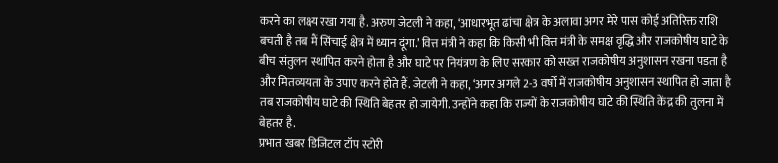करने का लक्ष्य रखा गया है. अरुण जेटली ने कहा, ‘आधारभूत ढांचा क्षेत्र के अलावा अगर मेरे पास कोई अतिरिक्त राशि बचती है तब मैं सिंचाई क्षेत्र में ध्यान दूंगा.’ वित्त मंत्री ने कहा कि किसी भी वित्त मंत्री के समक्ष वृद्धि और राजकोषीय घाटे के बीच संतुलन स्थापित करने होता है और घाटे पर नियंत्रण के लिए सरकार को सख्त राजकोषीय अनुशासन रखना पडता है और मितव्ययता के उपाए करने होते हैं. जेटली ने कहा, ‘अगर अगले 2-3 वर्षो में राजकोषीय अनुशासन स्थापित हो जाता है तब राजकोषीय घाटे की स्थिति बेहतर हो जायेगी. उन्होंने कहा कि राज्यों के राजकोषीय घाटे की स्थिति केंद्र की तुलना में बेहतर है.
प्रभात खबर डिजिटल टॉप स्टोरी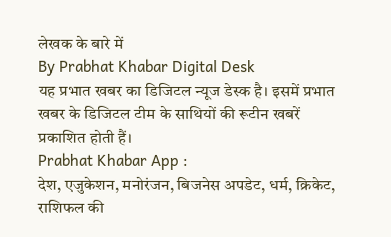लेखक के बारे में
By Prabhat Khabar Digital Desk
यह प्रभात खबर का डिजिटल न्यूज डेस्क है। इसमें प्रभात खबर के डिजिटल टीम के साथियों की रूटीन खबरें प्रकाशित होती हैं।
Prabhat Khabar App :
देश, एजुकेशन, मनोरंजन, बिजनेस अपडेट, धर्म, क्रिकेट, राशिफल की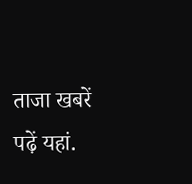ताजा खबरें पढ़ें यहां.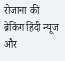रोजाना की ब्रेकिंग हिंदी न्यूज और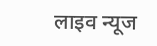लाइव न्यूज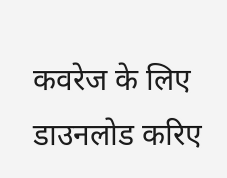कवरेज के लिए डाउनलोड करिए